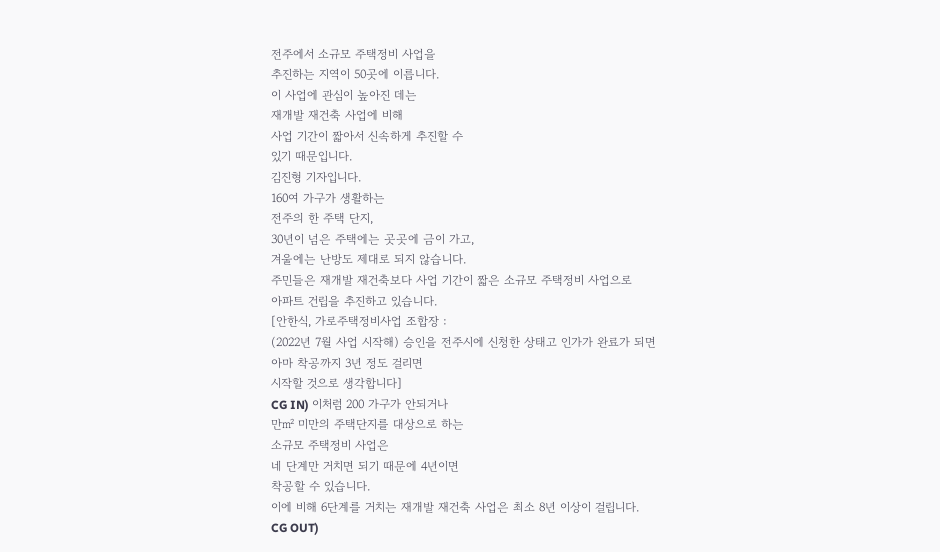전주에서 소규모 주택정비 사업을
추진하는 지역이 50곳에 이릅니다.
이 사업에 관심이 높아진 데는
재개발 재건축 사업에 비해
사업 기간이 짧아서 신속하게 추진할 수
있기 때문입니다.
김진형 기자입니다.
160여 가구가 생활하는
전주의 한 주택 단지,
30년이 넘은 주택에는 곳곳에 금이 가고,
겨울에는 난방도 제대로 되지 않습니다.
주민들은 재개발 재건축보다 사업 기간이 짧은 소규모 주택정비 사업으로
아파트 건립을 추진하고 있습니다.
[안한식, 가로주택정비사업 조합장 :
(2022년 7월 사업 시작해) 승인을 전주시에 신청한 상태고 인가가 완료가 되면
아마 착공까지 3년 정도 걸리면
시작할 것으로 생각합니다]
CG IN) 이처럼 200 가구가 안되거나
만㎡ 미만의 주택단지를 대상으로 하는
소규모 주택정비 사업은
네 단계만 거치면 되기 때문에 4년이면
착공할 수 있습니다.
이에 비해 6단계를 거치는 재개발 재건축 사업은 최소 8년 이상이 걸립니다.
CG OUT)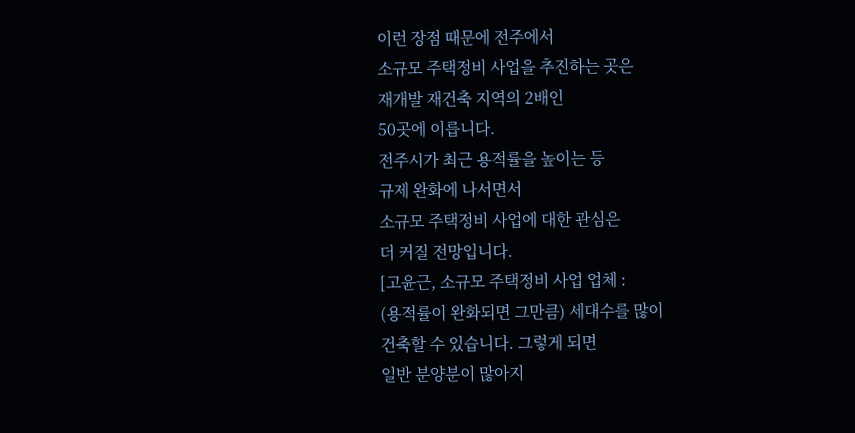이런 장점 때문에 전주에서
소규모 주택정비 사업을 추진하는 곳은
재개발 재건축 지역의 2배인
50곳에 이릅니다.
전주시가 최근 용적률을 높이는 등
규제 완화에 나서면서
소규모 주택정비 사업에 대한 관심은
더 커질 전망입니다.
[고윤근, 소규모 주택정비 사업 업체 :
(용적률이 완화되면 그만큼) 세대수를 많이
건축할 수 있습니다. 그렇게 되면
일반 분양분이 많아지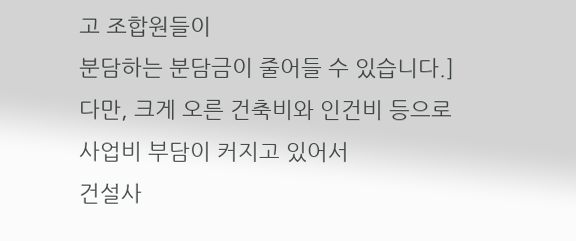고 조합원들이
분담하는 분담금이 줄어들 수 있습니다.]
다만, 크게 오른 건축비와 인건비 등으로
사업비 부담이 커지고 있어서
건설사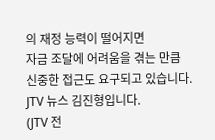의 재정 능력이 떨어지면
자금 조달에 어려움을 겪는 만큼
신중한 접근도 요구되고 있습니다.
JTV 뉴스 김진형입니다.
(JTV 전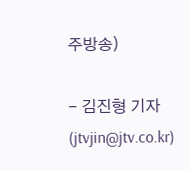주방송)

- 김진형 기자 (jtvjin@jtv.co.kr)